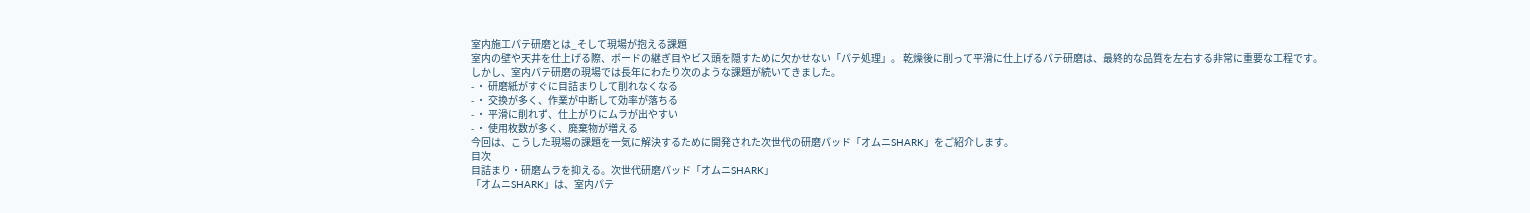室内施工パテ研磨とは_そして現場が抱える課題
室内の壁や天井を仕上げる際、ボードの継ぎ目やビス頭を隠すために欠かせない「パテ処理」。 乾燥後に削って平滑に仕上げるパテ研磨は、最終的な品質を左右する非常に重要な工程です。
しかし、室内パテ研磨の現場では長年にわたり次のような課題が続いてきました。
- ・ 研磨紙がすぐに目詰まりして削れなくなる
- ・ 交換が多く、作業が中断して効率が落ちる
- ・ 平滑に削れず、仕上がりにムラが出やすい
- ・ 使用枚数が多く、廃棄物が増える
今回は、こうした現場の課題を一気に解決するために開発された次世代の研磨パッド「オムニSHARK」をご紹介します。
目次
目詰まり・研磨ムラを抑える。次世代研磨パッド「オムニSHARK」
「オムニSHARK」は、室内パテ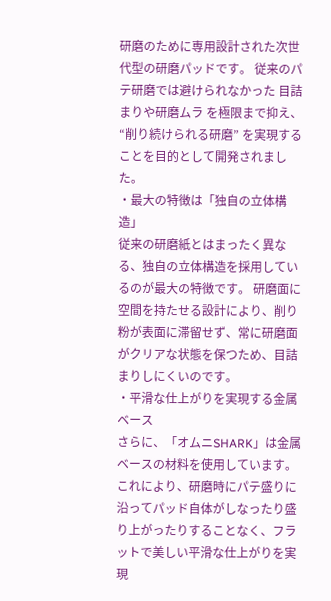研磨のために専用設計された次世代型の研磨パッドです。 従来のパテ研磨では避けられなかった 目詰まりや研磨ムラ を極限まで抑え、 “削り続けられる研磨” を実現することを目的として開発されました。
・最大の特徴は「独自の立体構造」
従来の研磨紙とはまったく異なる、独自の立体構造を採用しているのが最大の特徴です。 研磨面に空間を持たせる設計により、削り粉が表面に滞留せず、常に研磨面がクリアな状態を保つため、目詰まりしにくいのです。
・平滑な仕上がりを実現する金属ベース
さらに、「オムニSHARK」は金属ベースの材料を使用しています。 これにより、研磨時にパテ盛りに沿ってパッド自体がしなったり盛り上がったりすることなく、フラットで美しい平滑な仕上がりを実現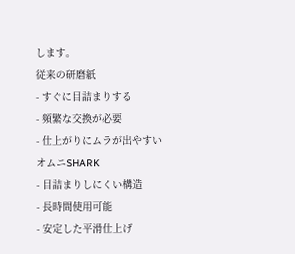します。
従来の研磨紙
- すぐに目詰まりする
- 頻繁な交換が必要
- 仕上がりにムラが出やすい
オムニSHARK
- 目詰まりしにくい構造
- 長時間使用可能
- 安定した平滑仕上げ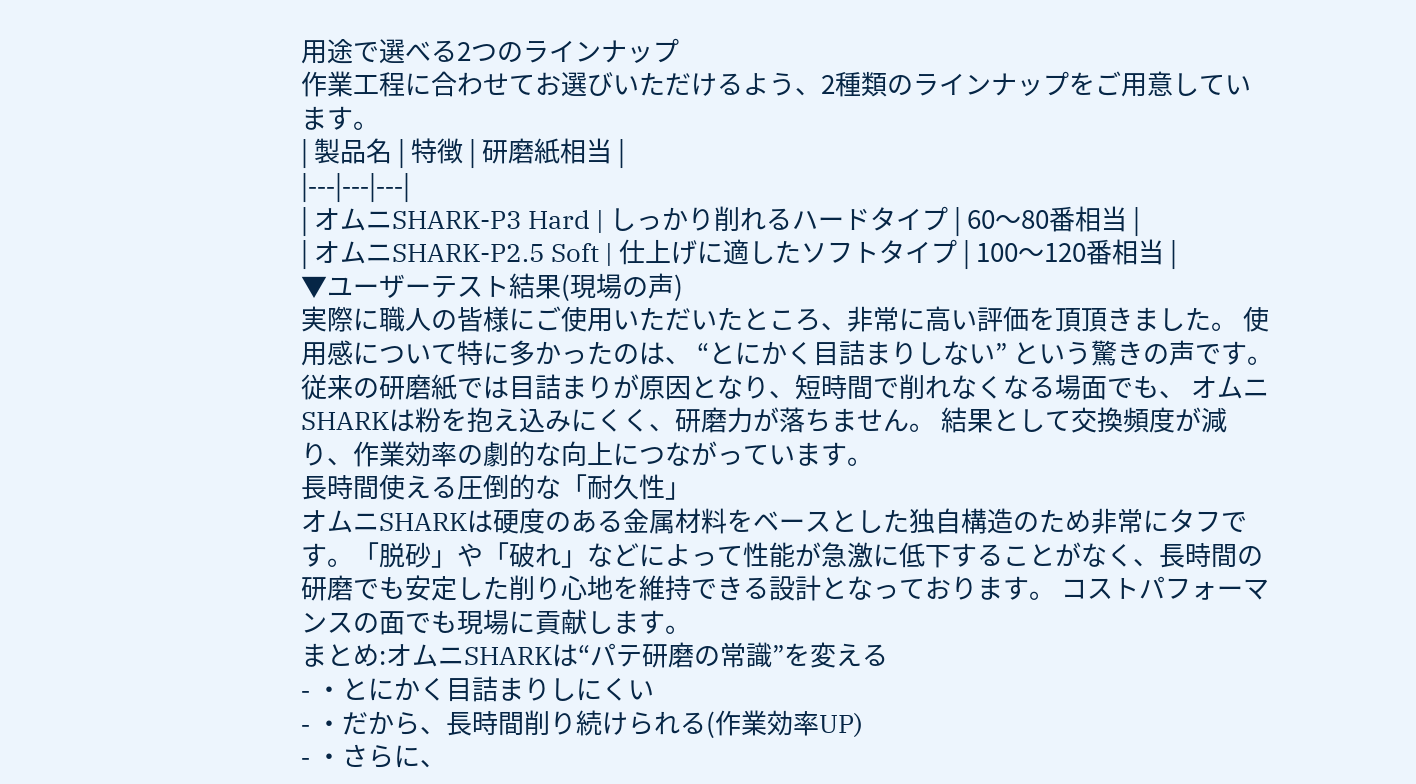用途で選べる2つのラインナップ
作業工程に合わせてお選びいただけるよう、2種類のラインナップをご用意しています。
| 製品名 | 特徴 | 研磨紙相当 |
|---|---|---|
| オムニSHARK-P3 Hard | しっかり削れるハードタイプ | 60〜80番相当 |
| オムニSHARK-P2.5 Soft | 仕上げに適したソフトタイプ | 100〜120番相当 |
▼ユーザーテスト結果(現場の声)
実際に職人の皆様にご使用いただいたところ、非常に高い評価を頂頂きました。 使用感について特に多かったのは、 “とにかく目詰まりしない” という驚きの声です。
従来の研磨紙では目詰まりが原因となり、短時間で削れなくなる場面でも、 オムニSHARKは粉を抱え込みにくく、研磨力が落ちません。 結果として交換頻度が減り、作業効率の劇的な向上につながっています。
長時間使える圧倒的な「耐久性」
オムニSHARKは硬度のある金属材料をベースとした独自構造のため非常にタフです。「脱砂」や「破れ」などによって性能が急激に低下することがなく、長時間の研磨でも安定した削り心地を維持できる設計となっております。 コストパフォーマンスの面でも現場に貢献します。
まとめ:オムニSHARKは“パテ研磨の常識”を変える
- ・とにかく目詰まりしにくい
- ・だから、長時間削り続けられる(作業効率UP)
- ・さらに、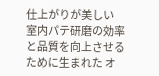仕上がりが美しい
室内パテ研磨の効率と品質を向上させるために生まれた オ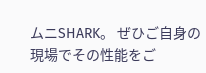ムニSHARK。 ぜひご自身の現場でその性能をご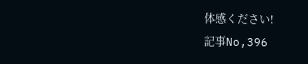体感ください!
記事No,396